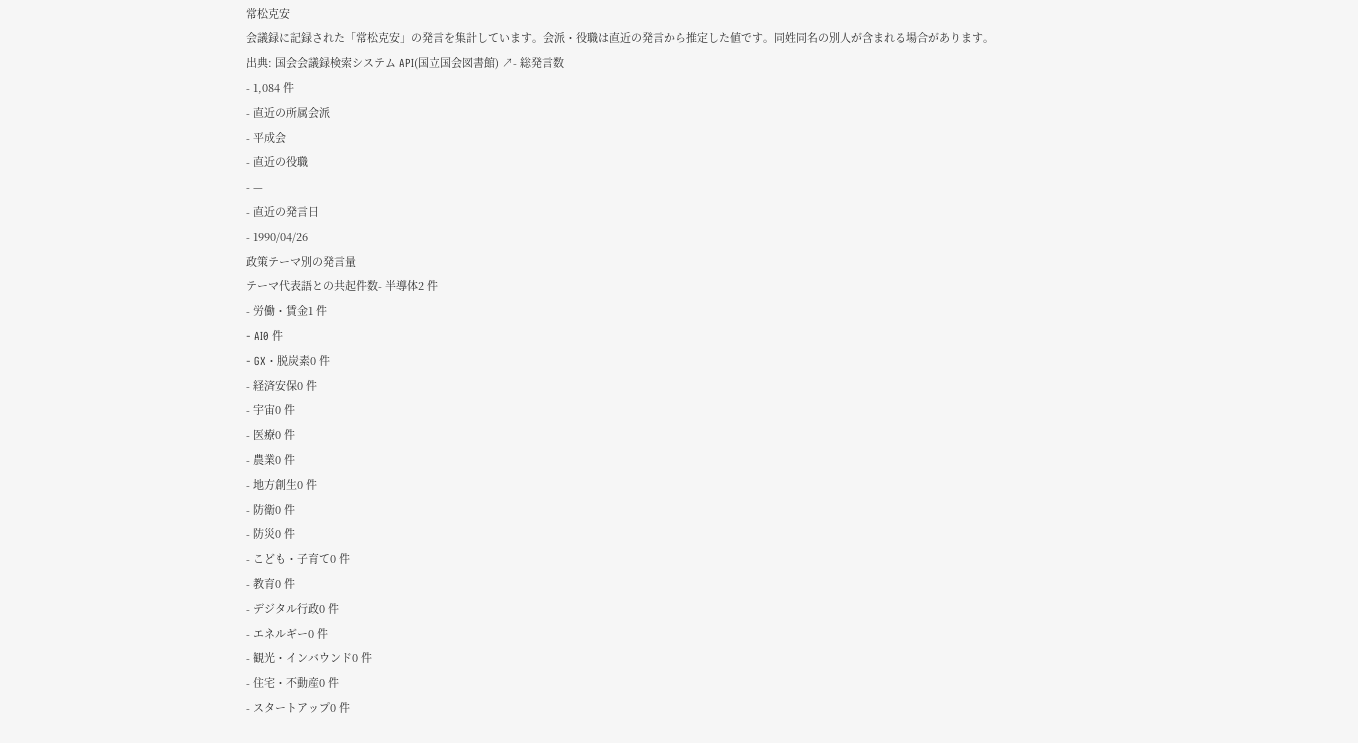常松克安
会議録に記録された「常松克安」の発言を集計しています。会派・役職は直近の発言から推定した値です。同姓同名の別人が含まれる場合があります。
出典: 国会会議録検索システム API(国立国会図書館) ↗- 総発言数
- 1,084 件
- 直近の所属会派
- 平成会
- 直近の役職
- —
- 直近の発言日
- 1990/04/26
政策テーマ別の発言量
テーマ代表語との共起件数- 半導体2 件
- 労働・賃金1 件
- AI0 件
- GX・脱炭素0 件
- 経済安保0 件
- 宇宙0 件
- 医療0 件
- 農業0 件
- 地方創生0 件
- 防衛0 件
- 防災0 件
- こども・子育て0 件
- 教育0 件
- デジタル行政0 件
- エネルギー0 件
- 観光・インバウンド0 件
- 住宅・不動産0 件
- スタートアップ0 件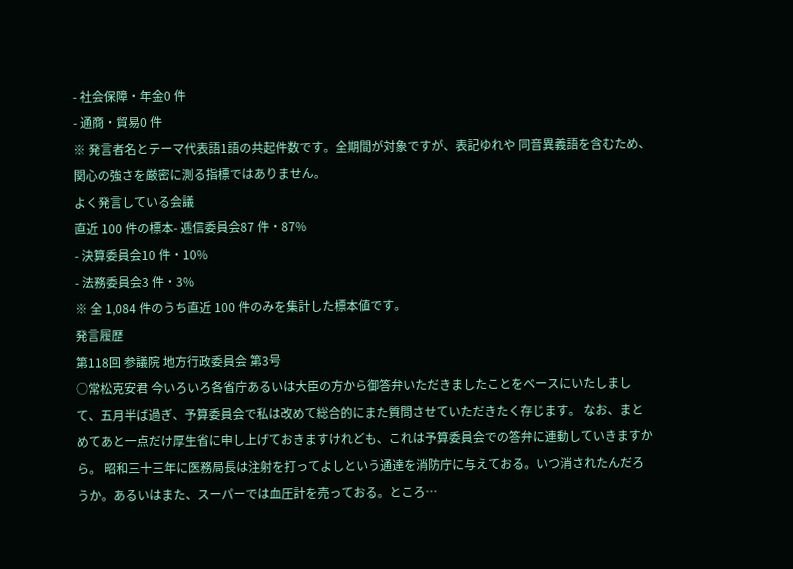- 社会保障・年金0 件
- 通商・貿易0 件
※ 発言者名とテーマ代表語1語の共起件数です。全期間が対象ですが、表記ゆれや 同音異義語を含むため、関心の強さを厳密に測る指標ではありません。
よく発言している会議
直近 100 件の標本- 逓信委員会87 件・87%
- 決算委員会10 件・10%
- 法務委員会3 件・3%
※ 全 1,084 件のうち直近 100 件のみを集計した標本値です。
発言履歴
第118回 参議院 地方行政委員会 第3号
○常松克安君 今いろいろ各省庁あるいは大臣の方から御答弁いただきましたことをベースにいたしまして、五月半ば過ぎ、予算委員会で私は改めて総合的にまた質問させていただきたく存じます。 なお、まとめてあと一点だけ厚生省に申し上げておきますけれども、これは予算委員会での答弁に連動していきますから。 昭和三十三年に医務局長は注射を打ってよしという通達を消防庁に与えておる。いつ消されたんだろうか。あるいはまた、スーパーでは血圧計を売っておる。ところ…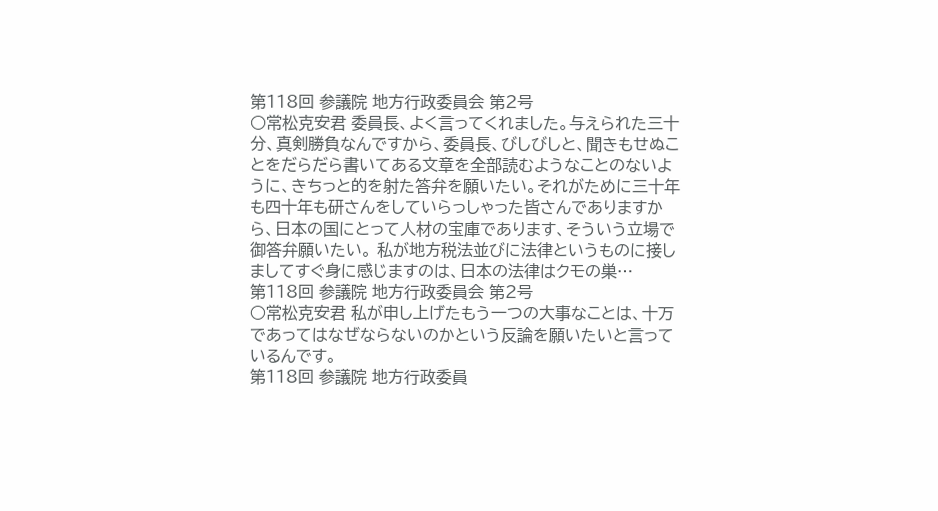第118回 参議院 地方行政委員会 第2号
○常松克安君 委員長、よく言ってくれました。与えられた三十分、真剣勝負なんですから、委員長、びしびしと、聞きもせぬことをだらだら書いてある文章を全部読むようなことのないように、きちっと的を射た答弁を願いたい。それがために三十年も四十年も研さんをしていらっしゃった皆さんでありますから、日本の国にとって人材の宝庫であります、そういう立場で御答弁願いたい。 私が地方税法並びに法律というものに接しましてすぐ身に感じますのは、日本の法律はクモの巣…
第118回 参議院 地方行政委員会 第2号
○常松克安君 私が申し上げたもう一つの大事なことは、十万であってはなぜならないのかという反論を願いたいと言っているんです。
第118回 参議院 地方行政委員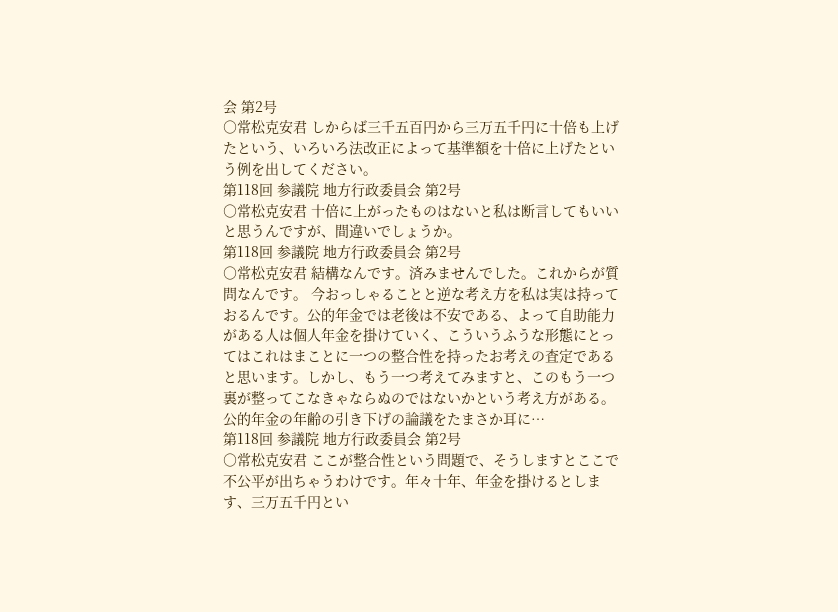会 第2号
○常松克安君 しからば三千五百円から三万五千円に十倍も上げたという、いろいろ法改正によって基準額を十倍に上げたという例を出してください。
第118回 参議院 地方行政委員会 第2号
○常松克安君 十倍に上がったものはないと私は断言してもいいと思うんですが、間違いでしょうか。
第118回 参議院 地方行政委員会 第2号
○常松克安君 結構なんです。済みませんでした。これからが質問なんです。 今おっしゃることと逆な考え方を私は実は持っておるんです。公的年金では老後は不安である、よって自助能力がある人は個人年金を掛けていく、こういうふうな形態にとってはこれはまことに一つの整合性を持ったお考えの査定であると思います。しかし、もう一つ考えてみますと、このもう一つ裏が整ってこなきゃならぬのではないかという考え方がある。公的年金の年齢の引き下げの論議をたまさか耳に…
第118回 参議院 地方行政委員会 第2号
○常松克安君 ここが整合性という問題で、そうしますとここで不公平が出ちゃうわけです。年々十年、年金を掛けるとします、三万五千円とい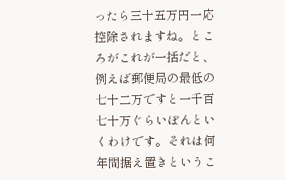ったら三十五万円一応控除されますね。ところがこれが一括だと、例えば郵便局の最低の七十二万ですと一千百七十万ぐらいぼんといくわけです。それは何年間据え置きというこ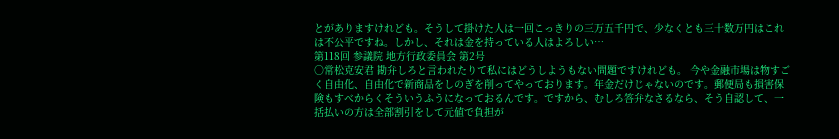とがありますけれども。そうして掛けた人は一回こっきりの三万五千円で、少なくとも三十数万円はこれは不公平ですね。しかし、それは金を持っている人はよろしい…
第118回 参議院 地方行政委員会 第2号
○常松克安君 勘弁しろと言われたりて私にはどうしようもない問題ですけれども。 今や金融市場は物すごく自由化、自由化で新商品をしのぎを削ってやっております。年金だけじゃないのです。郵便局も損害保険もすべからくそういうふうになっておるんです。ですから、むしろ答弁なさるなら、そう自認して、一括払いの方は全部割引をして元値で負担が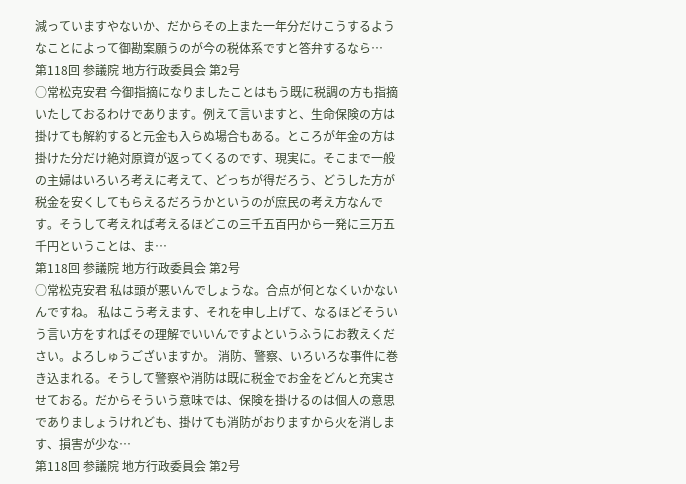減っていますやないか、だからその上また一年分だけこうするようなことによって御勘案願うのが今の税体系ですと答弁するなら…
第118回 参議院 地方行政委員会 第2号
○常松克安君 今御指摘になりましたことはもう既に税調の方も指摘いたしておるわけであります。例えて言いますと、生命保険の方は掛けても解約すると元金も入らぬ場合もある。ところが年金の方は掛けた分だけ絶対原資が返ってくるのです、現実に。そこまで一般の主婦はいろいろ考えに考えて、どっちが得だろう、どうした方が税金を安くしてもらえるだろうかというのが庶民の考え方なんです。そうして考えれば考えるほどこの三千五百円から一発に三万五千円ということは、ま…
第118回 参議院 地方行政委員会 第2号
○常松克安君 私は頭が悪いんでしょうな。合点が何となくいかないんですね。 私はこう考えます、それを申し上げて、なるほどそういう言い方をすればその理解でいいんですよというふうにお教えください。よろしゅうございますか。 消防、警察、いろいろな事件に巻き込まれる。そうして警察や消防は既に税金でお金をどんと充実させておる。だからそういう意味では、保険を掛けるのは個人の意思でありましょうけれども、掛けても消防がおりますから火を消します、損害が少な…
第118回 参議院 地方行政委員会 第2号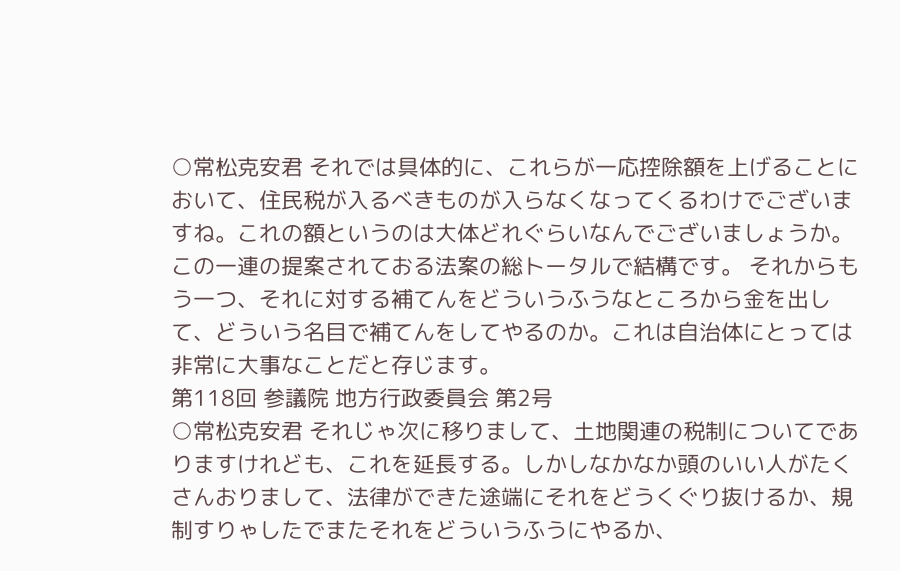○常松克安君 それでは具体的に、これらが一応控除額を上げることにおいて、住民税が入るべきものが入らなくなってくるわけでございますね。これの額というのは大体どれぐらいなんでございましょうか。この一連の提案されておる法案の総トータルで結構です。 それからもう一つ、それに対する補てんをどういうふうなところから金を出して、どういう名目で補てんをしてやるのか。これは自治体にとっては非常に大事なことだと存じます。
第118回 参議院 地方行政委員会 第2号
○常松克安君 それじゃ次に移りまして、土地関連の税制についてでありますけれども、これを延長する。しかしなかなか頭のいい人がたくさんおりまして、法律ができた途端にそれをどうくぐり抜けるか、規制すりゃしたでまたそれをどういうふうにやるか、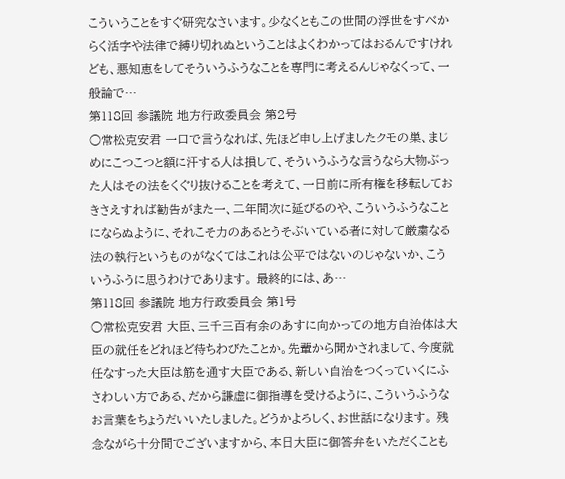こういうことをすぐ研究なさいます。少なくともこの世間の浮世をすべからく活字や法律で縛り切れぬということはよくわかってはおるんですけれども、悪知恵をしてそういうふうなことを専門に考えるんじゃなくって、一般論で…
第118回 参議院 地方行政委員会 第2号
○常松克安君 一口で言うなれば、先ほど申し上げましたクモの巣、まじめにこつこつと額に汗する人は損して、そういうふうな言うなら大物ぶった人はその法をくぐり抜けることを考えて、一日前に所有権を移転しておきさえすれば勧告がまた一、二年間次に延びるのや、こういうふうなことにならぬように、それこそ力のあるとうそぶいている者に対して厳粛なる法の執行というものがなくてはこれは公平ではないのじゃないか、こういうふうに思うわけであります。 最終的には、あ…
第118回 参議院 地方行政委員会 第1号
○常松克安君 大臣、三千三百有余のあすに向かっての地方自治体は大臣の就任をどれほど待ちわびたことか。先輩から聞かされまして、今度就任なすった大臣は筋を通す大臣である、新しい自治をつくっていくにふさわしい方である、だから謙虚に御指導を受けるように、こういうふうなお言葉をちょうだいいたしました。どうかよろしく、お世話になります。 残念ながら十分間でございますから、本日大臣に御答弁をいただくことも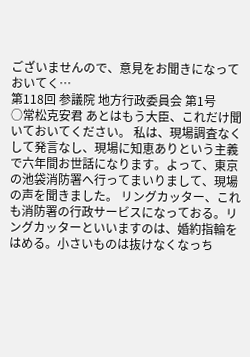ございませんので、意見をお聞きになっておいてく…
第118回 参議院 地方行政委員会 第1号
○常松克安君 あとはもう大臣、これだけ聞いておいてください。 私は、現場調査なくして発言なし、現場に知恵ありという主義で六年間お世話になります。よって、東京の池袋消防署へ行ってまいりまして、現場の声を聞きました。 リングカッター、これも消防署の行政サービスになっておる。リングカッターといいますのは、婚約指輪をはめる。小さいものは抜けなくなっち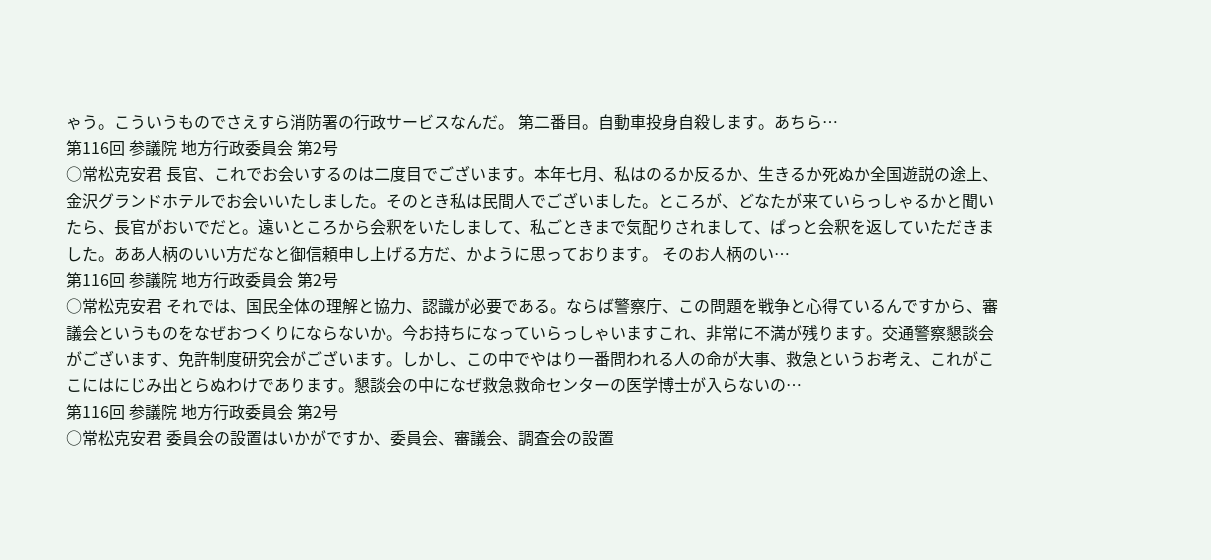ゃう。こういうものでさえすら消防署の行政サービスなんだ。 第二番目。自動車投身自殺します。あちら…
第116回 参議院 地方行政委員会 第2号
○常松克安君 長官、これでお会いするのは二度目でございます。本年七月、私はのるか反るか、生きるか死ぬか全国遊説の途上、金沢グランドホテルでお会いいたしました。そのとき私は民間人でございました。ところが、どなたが来ていらっしゃるかと聞いたら、長官がおいでだと。遠いところから会釈をいたしまして、私ごときまで気配りされまして、ぱっと会釈を返していただきました。ああ人柄のいい方だなと御信頼申し上げる方だ、かように思っております。 そのお人柄のい…
第116回 参議院 地方行政委員会 第2号
○常松克安君 それでは、国民全体の理解と協力、認識が必要である。ならば警察庁、この問題を戦争と心得ているんですから、審議会というものをなぜおつくりにならないか。今お持ちになっていらっしゃいますこれ、非常に不満が残ります。交通警察懇談会がございます、免許制度研究会がございます。しかし、この中でやはり一番問われる人の命が大事、救急というお考え、これがここにはにじみ出とらぬわけであります。懇談会の中になぜ救急救命センターの医学博士が入らないの…
第116回 参議院 地方行政委員会 第2号
○常松克安君 委員会の設置はいかがですか、委員会、審議会、調査会の設置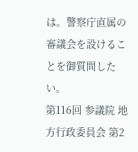は。警察庁直属の審議会を設けることを御質問したい。
第116回 参議院 地方行政委員会 第2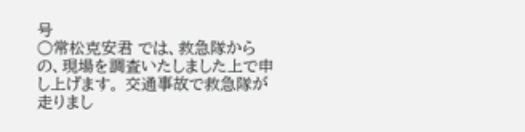号
○常松克安君 では、救急隊からの、現場を調査いたしました上で申し上げます。 交通事故で救急隊が走りまし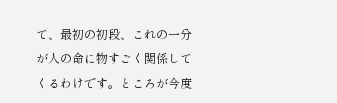て、最初の初段、これの一分が人の命に物すごく関係してくるわけです。ところが今度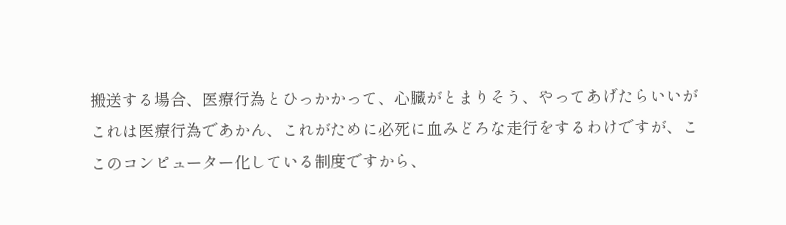搬送する場合、医療行為とひっかかって、心臓がとまりそう、やってあげたらいいがこれは医療行為であかん、これがために必死に血みどろな走行をするわけですが、ここのコンピューター化している制度ですから、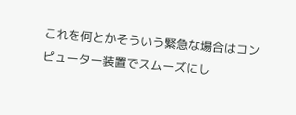これを何とかそういう緊急な場合はコンピューター装置でスムーズにし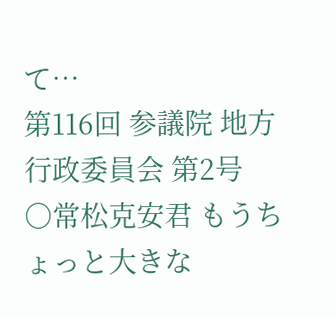て…
第116回 参議院 地方行政委員会 第2号
○常松克安君 もうちょっと大きな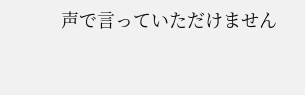声で言っていただけません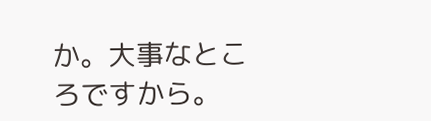か。大事なところですから。